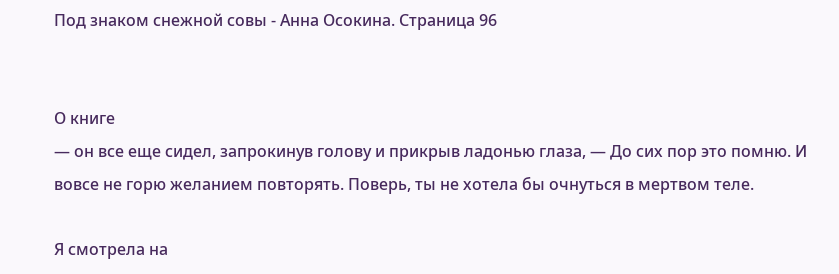Под знаком снежной совы - Анна Осокина. Страница 96


О книге
— он все еще сидел, запрокинув голову и прикрыв ладонью глаза, — До сих пор это помню. И вовсе не горю желанием повторять. Поверь, ты не хотела бы очнуться в мертвом теле.

Я смотрела на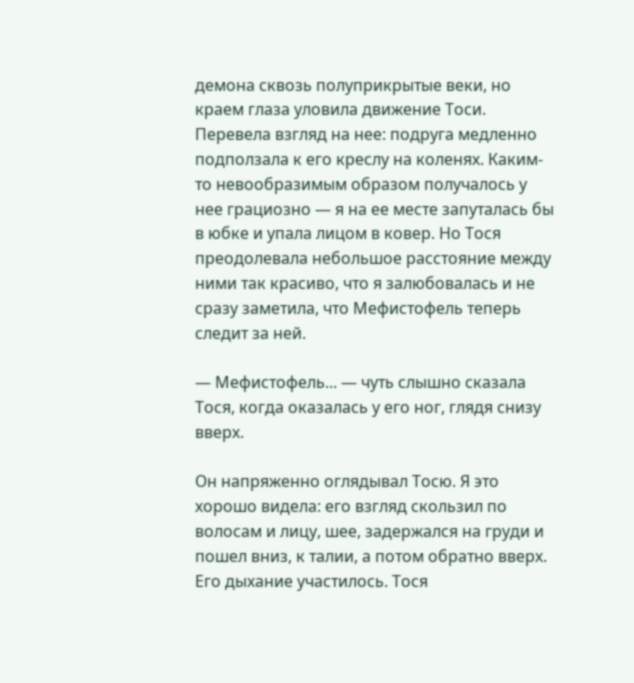демона сквозь полуприкрытые веки, но краем глаза уловила движение Тоси. Перевела взгляд на нее: подруга медленно подползала к его креслу на коленях. Каким-то невообразимым образом получалось у нее грациозно — я на ее месте запуталась бы в юбке и упала лицом в ковер. Но Тося преодолевала небольшое расстояние между ними так красиво, что я залюбовалась и не сразу заметила, что Мефистофель теперь следит за ней.

— Мефистофель... — чуть слышно сказала Тося, когда оказалась у его ног, глядя снизу вверх.

Он напряженно оглядывал Тосю. Я это хорошо видела: его взгляд скользил по волосам и лицу, шее, задержался на груди и пошел вниз, к талии, а потом обратно вверх. Его дыхание участилось. Тося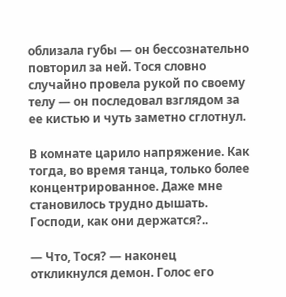облизала губы — он бессознательно повторил за ней. Тося словно случайно провела рукой по своему телу — он последовал взглядом за ее кистью и чуть заметно сглотнул.

В комнате царило напряжение. Как тогда, во время танца, только более концентрированное. Даже мне становилось трудно дышать. Господи, как они держатся?..

— Что, Тося? — наконец откликнулся демон. Голос его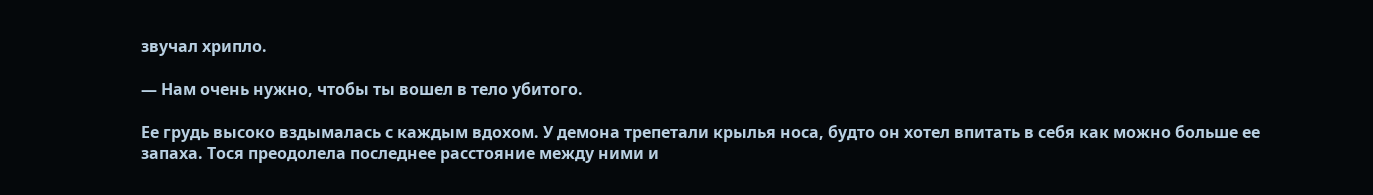звучал хрипло.

— Нам очень нужно, чтобы ты вошел в тело убитого.

Ее грудь высоко вздымалась с каждым вдохом. У демона трепетали крылья носа, будто он хотел впитать в себя как можно больше ее запаха. Тося преодолела последнее расстояние между ними и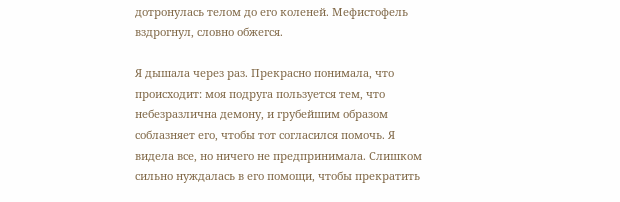дотронулась телом до его коленей. Мефистофель вздрогнул, словно обжегся.

Я дышала через раз. Прекрасно понимала, что происходит: моя подруга пользуется тем, что небезразлична демону, и грубейшим образом соблазняет его, чтобы тот согласился помочь. Я видела все, но ничего не предпринимала. Слишком сильно нуждалась в его помощи, чтобы прекратить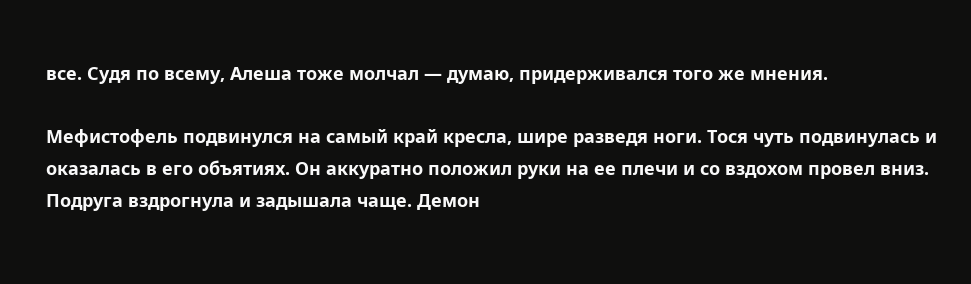все. Судя по всему, Алеша тоже молчал — думаю, придерживался того же мнения.

Мефистофель подвинулся на самый край кресла, шире разведя ноги. Тося чуть подвинулась и оказалась в его объятиях. Он аккуратно положил руки на ее плечи и со вздохом провел вниз. Подруга вздрогнула и задышала чаще. Демон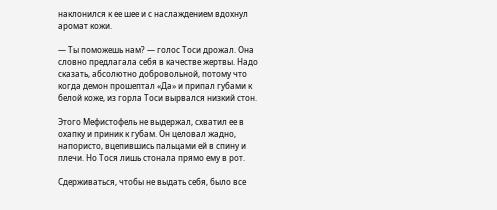наклонился к ее шее и с наслаждением вдохнул аромат кожи.

— Ты поможешь нам? — голос Тоси дрожал. Она словно предлагала себя в качестве жертвы. Надо сказать, абсолютно добровольной, потому что когда демон прошептал «Да» и припал губами к белой коже, из горла Тоси вырвался низкий стон.

Этого Мефистофель не выдержал, схватил ее в охапку и приник к губам. Он целовал жадно, напористо, вцепившись пальцами ей в спину и плечи. Но Тося лишь стонала прямо ему в рот.

Сдерживаться, чтобы не выдать себя, было все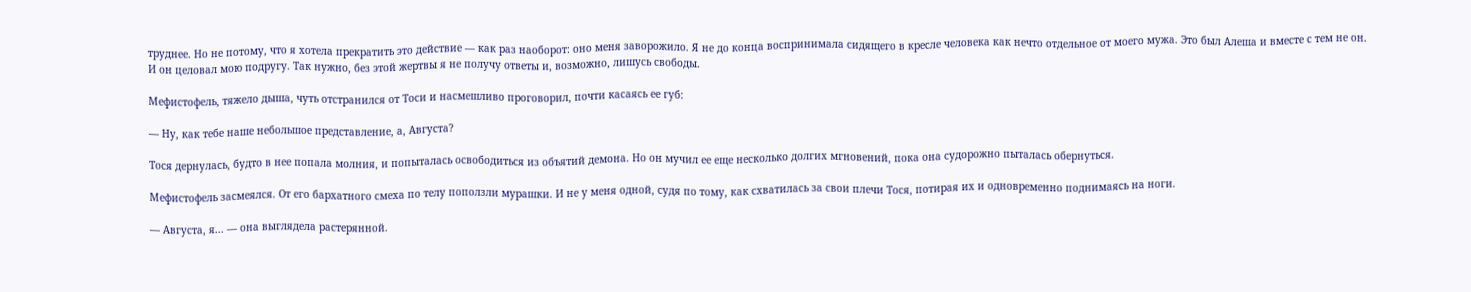труднее. Но не потому, что я хотела прекратить это действие — как раз наоборот: оно меня заворожило. Я не до конца воспринимала сидящего в кресле человека как нечто отдельное от моего мужа. Это был Алеша и вместе с тем не он. И он целовал мою подругу. Так нужно, без этой жертвы я не получу ответы и, возможно, лишусь свободы.

Мефистофель, тяжело дыша, чуть отстранился от Тоси и насмешливо проговорил, почти касаясь ее губ:

— Ну, как тебе наше небольшое представление, а, Августа?

Тося дернулась, будто в нее попала молния, и попыталась освободиться из объятий демона. Но он мучил ее еще несколько долгих мгновений, пока она судорожно пыталась обернуться.

Мефистофель засмеялся. От его бархатного смеха по телу поползли мурашки. И не у меня одной, судя по тому, как схватилась за свои плечи Тося, потирая их и одновременно поднимаясь на ноги.

— Августа, я... — она выглядела растерянной.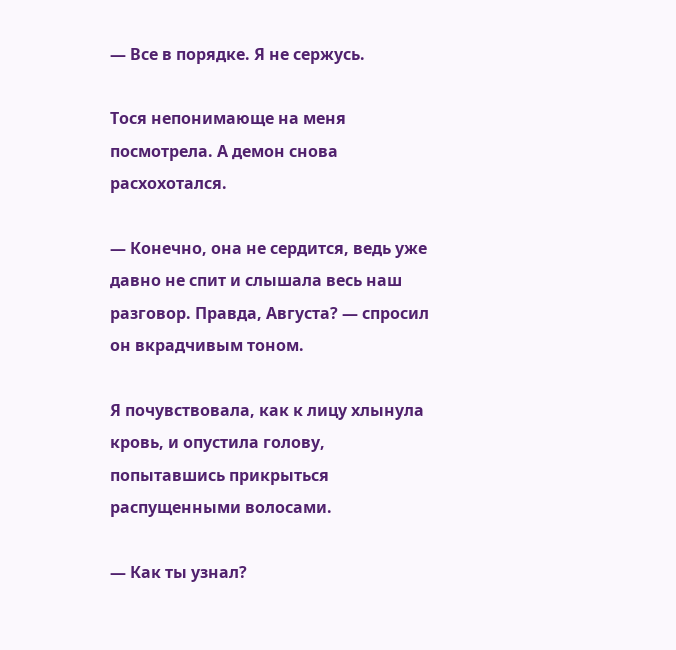— Все в порядке. Я не сержусь.

Тося непонимающе на меня посмотрела. А демон снова расхохотался.

— Конечно, она не сердится, ведь уже давно не спит и слышала весь наш разговор. Правда, Августа? — спросил он вкрадчивым тоном.

Я почувствовала, как к лицу хлынула кровь, и опустила голову, попытавшись прикрыться распущенными волосами.

— Как ты узнал?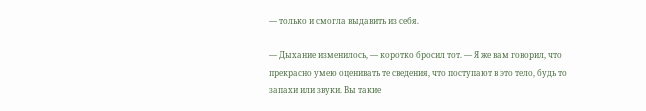— только и смогла выдавить из себя.

— Дыхание изменилось, — коротко бросил тот. — Я же вам говорил, что прекрасно умею оценивать те сведения, что поступают в это тело, будь то запахи или звуки. Вы такие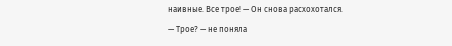наивные. Все трое! — Он снова расхохотался.

— Трое? — не поняла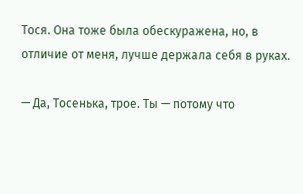Тося. Она тоже была обескуражена, но, в отличие от меня, лучше держала себя в руках.

— Да, Тосенька, трое. Ты — потому что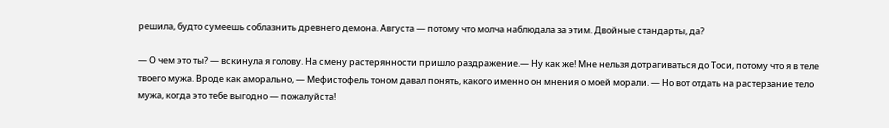решила, будто сумеешь соблазнить древнего демона. Августа — потому что молча наблюдала за этим. Двойные стандарты, да?

— О чем это ты? — вскинула я голову. На смену растерянности пришло раздражение.— Ну как же! Мне нельзя дотрагиваться до Тоси, потому что я в теле твоего мужа. Вроде как аморально, — Мефистофель тоном давал понять, какого именно он мнения о моей морали. — Но вот отдать на растерзание тело мужа, когда это тебе выгодно — пожалуйста!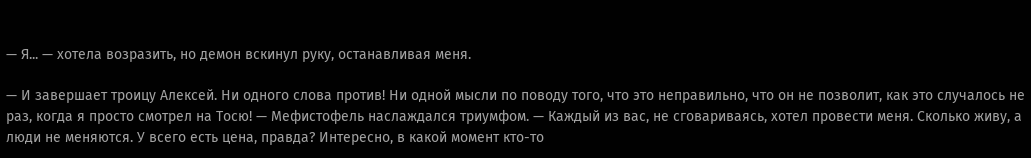— Я... — хотела возразить, но демон вскинул руку, останавливая меня.

— И завершает троицу Алексей. Ни одного слова против! Ни одной мысли по поводу того, что это неправильно, что он не позволит, как это случалось не раз, когда я просто смотрел на Тосю! — Мефистофель наслаждался триумфом. — Каждый из вас, не сговариваясь, хотел провести меня. Сколько живу, а люди не меняются. У всего есть цена, правда? Интересно, в какой момент кто-то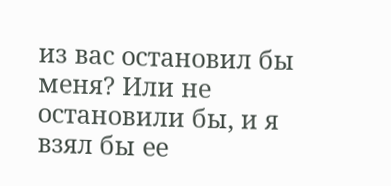из вас остановил бы меня? Или не остановили бы, и я взял бы ее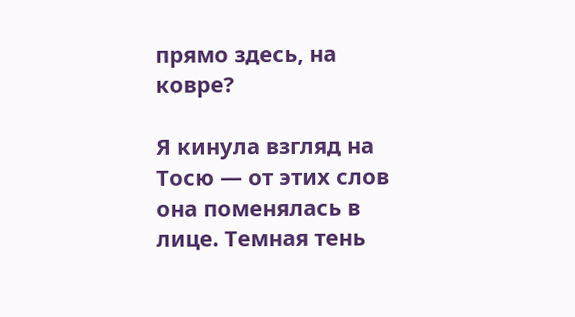прямо здесь, на ковре?

Я кинула взгляд на Тосю — от этих слов она поменялась в лице. Темная тень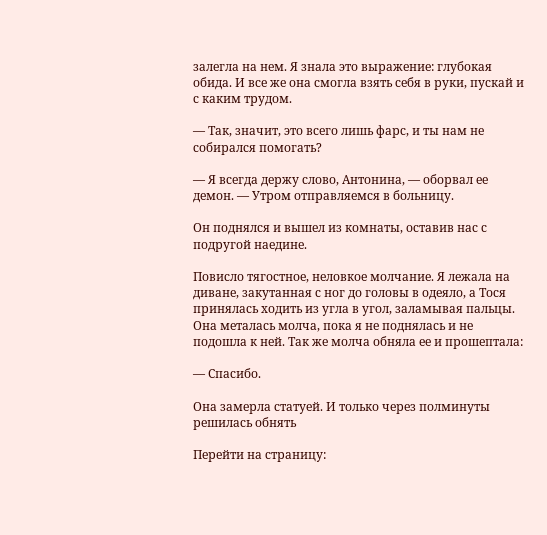залегла на нем. Я знала это выражение: глубокая обида. И все же она смогла взять себя в руки, пускай и с каким трудом.

— Так, значит, это всего лишь фарс, и ты нам не собирался помогать?

— Я всегда держу слово, Антонина, — оборвал ее демон. — Утром отправляемся в больницу.

Он поднялся и вышел из комнаты, оставив нас с подругой наедине.

Повисло тягостное, неловкое молчание. Я лежала на диване, закутанная с ног до головы в одеяло, а Тося принялась ходить из угла в угол, заламывая пальцы. Она металась молча, пока я не поднялась и не подошла к ней. Так же молча обняла ее и прошептала:

— Спасибо.

Она замерла статуей. И только через полминуты решилась обнять

Перейти на страницу: